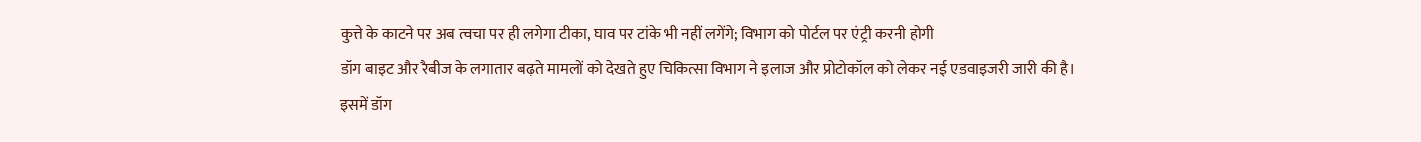कुत्ते के काटने पर अब त्वचा पर ही लगेगा टीका, घाव पर टांके भी नहीं लगेंगे; विभाग को पोर्टल पर एंट्री करनी होगी
डॉग बाइट और रैबीज के लगातार बढ़ते मामलों को देखते हुए चिकित्सा विभाग ने इलाज और प्रोटोकॉल को लेकर नई एडवाइजरी जारी की है। इसमें डॉग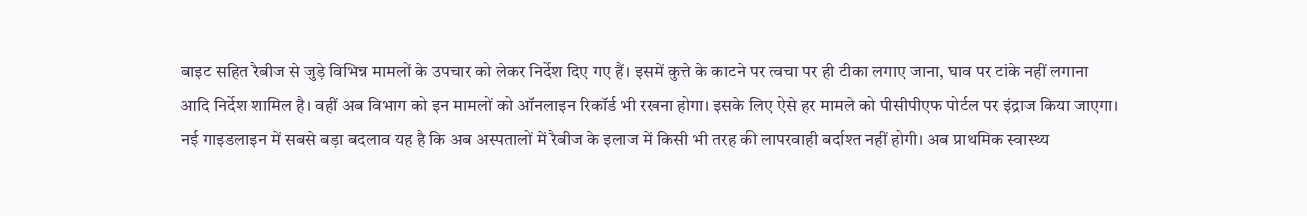बाइट सहित रैबीज से जुड़े विभिन्न मामलों के उपचार को लेकर निर्देश दिए गए हैं। इसमें कुत्ते के काटने पर त्वचा पर ही टीका लगाए जाना, घाव पर टांके नहीं लगाना आदि निर्देश शामिल है। वहीं अब विभाग को इन मामलों को ऑनलाइन रिकॉर्ड भी रखना होगा। इसके लिए ऐसे हर मामले को पीसीपीएफ पोर्टल पर इंद्राज किया जाएगा। नई गाइडलाइन में सबसे बड़ा बदलाव यह है कि अब अस्पतालों में रैबीज के इलाज में किसी भी तरह की लापरवाही बर्दाश्त नहीं होगी। अब प्राथमिक स्वास्थ्य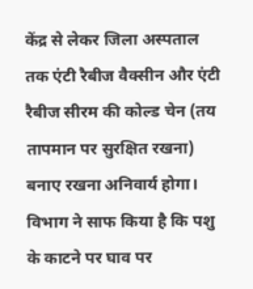केंद्र से लेकर जिला अस्पताल तक एंटी रैबीज वैक्सीन और एंटी रैबीज सीरम की कोल्ड चेन (तय तापमान पर सुरक्षित रखना) बनाए रखना अनिवार्य होगा। विभाग ने साफ किया है कि पशु के काटने पर घाव पर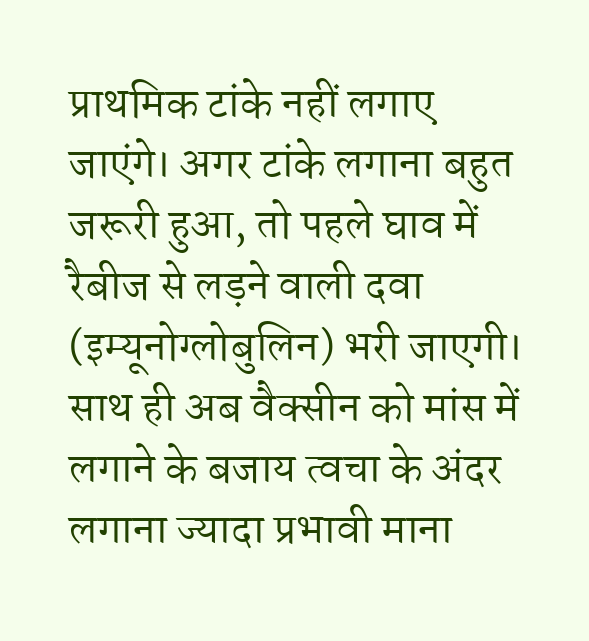प्राथमिक टांके नहीं लगाए जाएंगे। अगर टांके लगाना बहुत जरूरी हुआ, तो पहले घाव में रैबीज से लड़ने वाली दवा (इम्यूनोग्लोबुलिन) भरी जाएगी। साथ ही अब वैक्सीन को मांस में लगाने के बजाय त्वचा के अंदर लगाना ज्यादा प्रभावी माना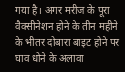गया है। अगर मरीज के पूरा वैक्सीनेशन होने के तीन महीने के भीतर दोबारा बाइट होने पर घाव धोने के अलावा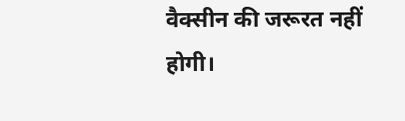वैक्सीन की जरूरत नहीं होगी।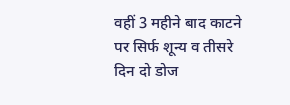वहीं 3 महीने बाद काटने पर सिर्फ शून्य व तीसरे दिन दो डोज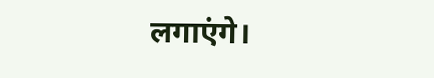लगाएंगे।